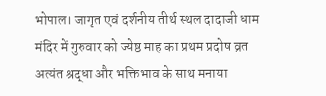भोपाल। जागृत एवं दर्शनीय तीर्थ स्थल दादाजी धाम मंदिर में गुरुवार को ज्येष्ठ माह का प्रथम प्रदोष व्रत अत्यंत श्रद्धा और भक्तिभाव के साथ मनाया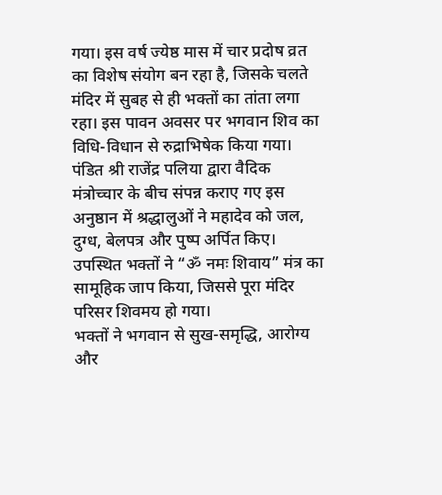गया। इस वर्ष ज्येष्ठ मास में चार प्रदोष व्रत का विशेष संयोग बन रहा है, जिसके चलते मंदिर में सुबह से ही भक्तों का तांता लगा रहा। इस पावन अवसर पर भगवान शिव का विधि-विधान से रुद्राभिषेक किया गया। पंडित श्री राजेंद्र पलिया द्वारा वैदिक मंत्रोच्चार के बीच संपन्न कराए गए इस अनुष्ठान में श्रद्धालुओं ने महादेव को जल, दुग्ध, बेलपत्र और पुष्प अर्पित किए। उपस्थित भक्तों ने “ॐ नमः शिवाय” मंत्र का सामूहिक जाप किया, जिससे पूरा मंदिर परिसर शिवमय हो गया।
भक्तों ने भगवान से सुख-समृद्धि, आरोग्य और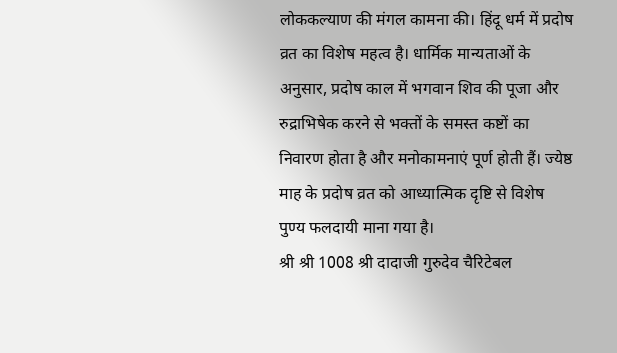लोककल्याण की मंगल कामना की। हिंदू धर्म में प्रदोष व्रत का विशेष महत्व है। धार्मिक मान्यताओं के अनुसार, प्रदोष काल में भगवान शिव की पूजा और रुद्राभिषेक करने से भक्तों के समस्त कष्टों का निवारण होता है और मनोकामनाएं पूर्ण होती हैं। ज्येष्ठ माह के प्रदोष व्रत को आध्यात्मिक दृष्टि से विशेष पुण्य फलदायी माना गया है।
श्री श्री 1008 श्री दादाजी गुरुदेव चैरिटेबल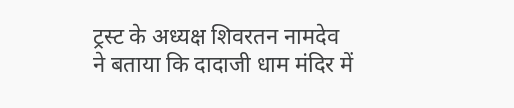ट्रस्ट के अध्यक्ष शिवरतन नामदेव ने बताया कि दादाजी धाम मंदिर में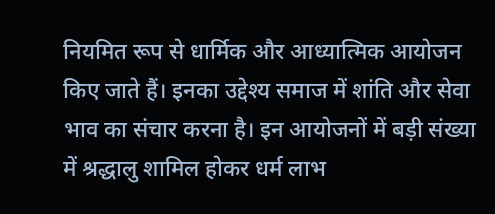नियमित रूप से धार्मिक और आध्यात्मिक आयोजन किए जाते हैं। इनका उद्देश्य समाज में शांति और सेवा भाव का संचार करना है। इन आयोजनों में बड़ी संख्या में श्रद्धालु शामिल होकर धर्म लाभ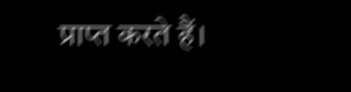प्राप्त करते हैं।